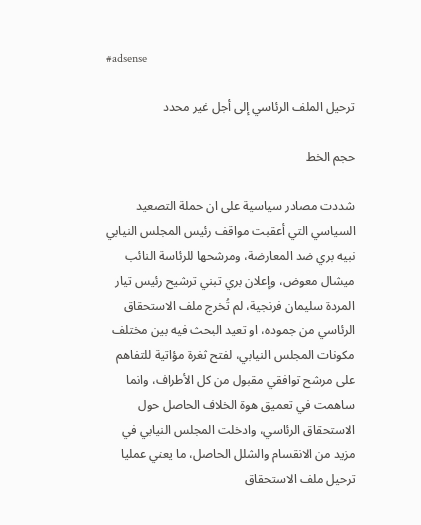#adsense

ترحيل الملف الرئاسي إلى أجل غير محدد

حجم الخط

شددت مصادر سياسية على ان حملة التصعيد السياسي التي أعقبت مواقف رئيس المجلس النيابي نبيه بري ضد المعارضة، ومرشحها للرئاسة النائب ميشال معوض، وإعلان بري تبني ترشيح رئيس تيار المردة سليمان فرنجية، لم تُخرج ملف الاستحقاق الرئاسي من جموده، او تعيد البحث فيه بين مختلف مكونات المجلس النيابي، لفتح ثغرة مؤاتية للتفاهم على مرشح توافقي مقبول من كل الأطراف، وانما ساهمت في تعميق هوة الخلاف الحاصل حول الاستحقاق الرئاسي، وادخلت المجلس النيابي في مزيد من الانقسام والشلل الحاصل، ما يعني عمليا ترحيل ملف الاستحقاق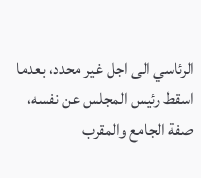الرئاسي الى اجل غير محدد، بعدما اسقط رئيس المجلس عن نفسه، صفة الجامع والمقرب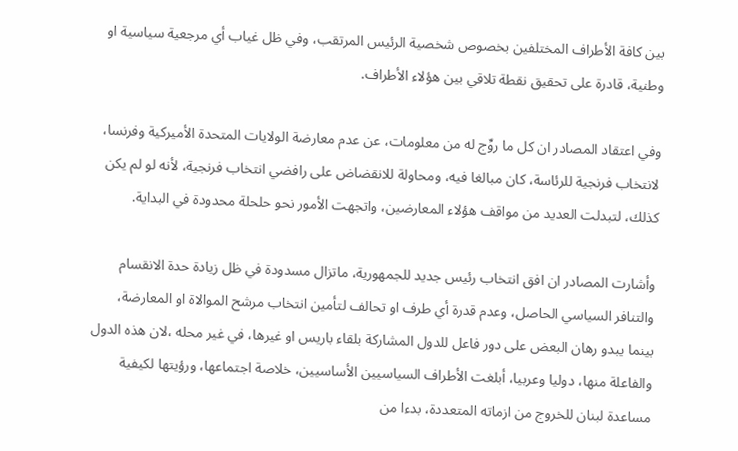بين كافة الأطراف المختلفين بخصوص شخصية الرئيس المرتقب، وفي ظل غياب أي مرجعية سياسية او وطنية، قادرة على تحقيق نقطة تلاقي بين هؤلاء الأطراف.

وفي اعتقاد المصادر ان كل ما روِّج له من معلومات، عن عدم معارضة الولايات المتحدة الأميركية وفرنسا، لانتخاب فرنجية للرئاسة، كان مبالغا فيه، ومحاولة للانقضاض على رافضي انتخاب فرنجية، لأنه لو لم يكن كذلك، لتبدلت العديد من مواقف هؤلاء المعارضين، واتجهت الأمور نحو حلحلة محدودة في البداية.

وأشارت المصادر ان افق انتخاب رئيس جديد للجمهورية، ماتزال مسدودة في ظل زيادة حدة الانقسام والتنافر السياسي الحاصل، وعدم قدرة أي طرف او تحالف لتأمين انتخاب مرشح الموالاة او المعارضة، بينما يبدو رهان البعض على دور فاعل للدول المشاركة بلقاء باريس او غيرها، في غير محله ،لان هذه الدول والفاعلة منها، دوليا وعربيا، أبلغت الأطراف السياسيين الأساسيين، خلاصة اجتماعها، ورؤيتها لكيفية مساعدة لبنان للخروج من ازماته المتعددة، بدءا من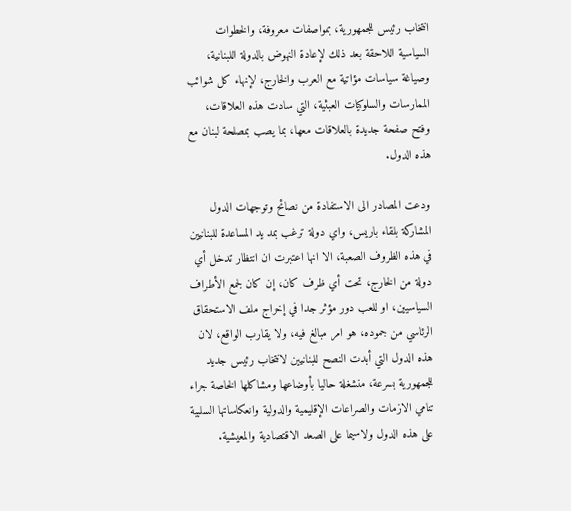انتخاب رئيس للجمهورية، بمواصفات معروفة، والخطوات السياسية اللاحقة بعد ذلك لإعادة النهوض بالدولة اللبنانية، وصياغة سياسات مؤاتية مع العرب والخارج، لإنهاء كل شوائب الممارسات والسلوكيات العبثية، التي سادت هذه العلاقات، وفتح صفحة جديدة بالعلاقات معها، بما يصب بمصلحة لبنان مع هذه الدول.

ودعت المصادر الى الاستفادة من نصائح وتوجهات الدول المشاركة بلقاء باريس، واي دولة ترغب بمد يد المساعدة للبنانيين في هذه الظروف الصعبة، الا انها اعتبرت ان انتظار تدخل أي دولة من الخارج، تحت أي ظرف كان، إن كان لجمع الأطراف السياسيين، او للعب دور مؤثر جدا في إخراج ملف الاستحقاق الرئاسي من جموده، هو امر مبالغ فيه، ولا يقارب الواقع، لان هذه الدول التي أبدت النصح للبنانيين لانتخاب رئيس جديد للجمهورية بسرعة، منشغلة حاليا بأوضاعها ومشاكلها الخاصة جراء تنامي الازمات والصراعات الإقليمية والدولية وانعكاساتها السلبية على هذه الدول ولاسيما على الصعد الاقتصادية والمعيشية.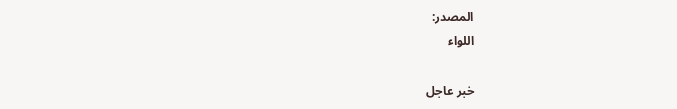المصدر:
اللواء

خبر عاجل